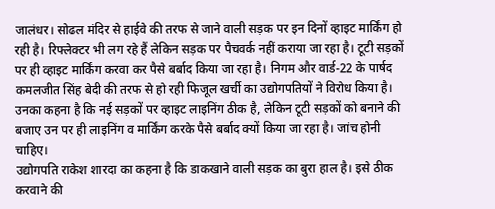जालंधर। सोढल मंदिर से हाईवे की तरफ से जाने वाली सड़क पर इन दिनों व्हाइट मार्किंग हो रही है। रिफ्लेक्टर भी लग रहे हैं लेकिन सड़क पर पैचवर्क नहीं कराया जा रहा है। टूटी सड़कों पर ही व्हाइट मार्किंग करवा कर पैसे बर्बाद किया जा रहा है। निगम और वार्ड-22 के पार्षद कमलजीत सिंह बेदी की तरफ से हो रही फिजूल खर्ची का उद्योगपतियों ने विरोध किया है। उनका कहना है कि नई सड़कों पर व्हाइट लाइनिंग ठीक है, लेकिन टूटी सड़कों को बनाने की बजाए उन पर ही लाइनिंग व मार्किंग करके पैसे बर्बाद क्यों किया जा रहा है। जांच होनी चाहिए।
उद्योगपति राकेश शारदा का कहना है कि डाकखाने वाली सड़क का बुरा हाल है। इसे ठीक करवाने की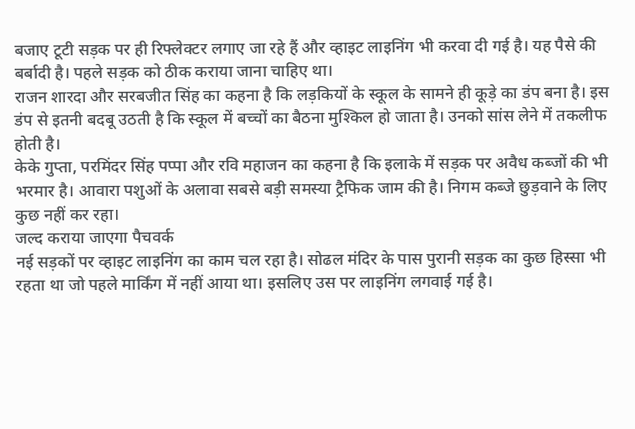बजाए टूटी सड़क पर ही रिफ्लेक्टर लगाए जा रहे हैं और व्हाइट लाइनिंग भी करवा दी गई है। यह पैसे की बर्बादी है। पहले सड़क को ठीक कराया जाना चाहिए था।
राजन शारदा और सरबजीत सिंह का कहना है कि लड़कियों के स्कूल के सामने ही कूड़े का डंप बना है। इस डंप से इतनी बदबू उठती है कि स्कूल में बच्चों का बैठना मुश्किल हो जाता है। उनको सांस लेने में तकलीफ होती है।
केके गुप्ता, परमिंदर सिंह पप्पा और रवि महाजन का कहना है कि इलाके में सड़क पर अवैध कब्जों की भी भरमार है। आवारा पशुओं के अलावा सबसे बड़ी समस्या ट्रैफिक जाम की है। निगम कब्जे छुड़वाने के लिए कुछ नहीं कर रहा।
जल्द कराया जाएगा पैचवर्क
नई सड़कों पर व्हाइट लाइनिंग का काम चल रहा है। सोढल मंदिर के पास पुरानी सड़क का कुछ हिस्सा भी रहता था जो पहले मार्किंग में नहीं आया था। इसलिए उस पर लाइनिंग लगवाई गई है।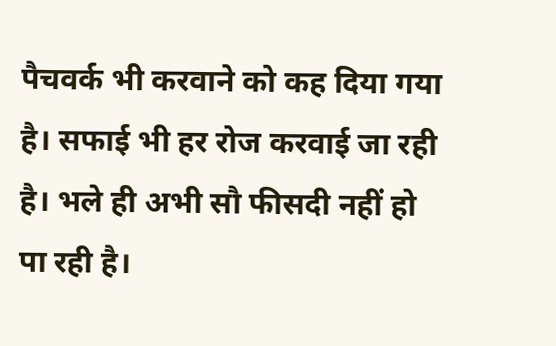पैचवर्क भी करवाने को कह दिया गया है। सफाई भी हर रोज करवाई जा रही है। भले ही अभी सौ फीसदी नहीं हो पा रही है।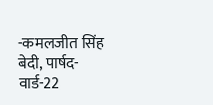-कमलजीत सिंह बेदी, पार्षद- वार्ड-22